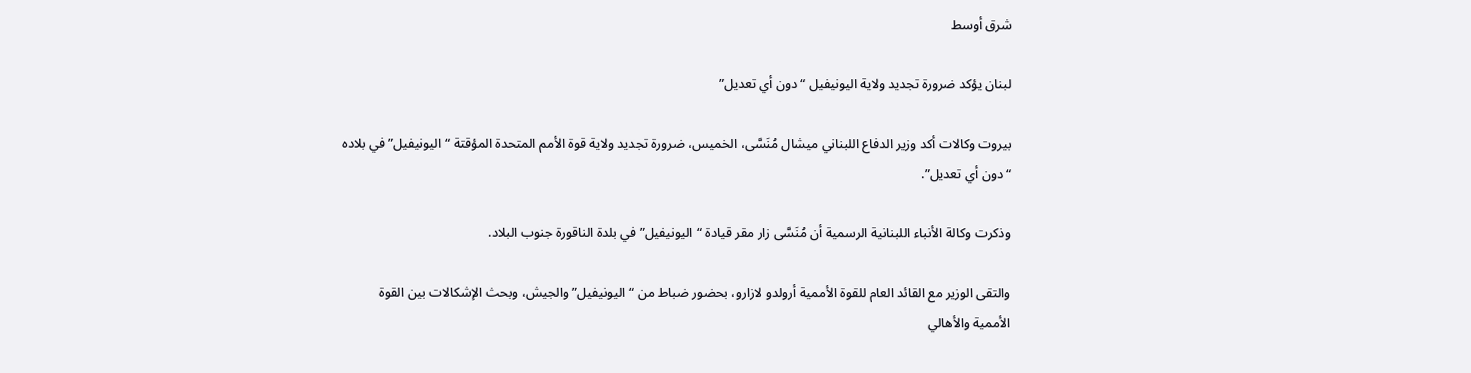شرق أوسط

لبنان يؤكد ضرورة تجديد ولاية اليونيفيل “دون أي تعديل”

بيروت وكالات أكد وزير الدفاع اللبناني ميشال مُنَسَّى، الخميس، ضرورة تجديد ولاية قوة الأمم المتحدة المؤقتة “اليونيفيل” في بلاده “دون أي تعديل”.

وذكرت وكالة الأنباء اللبنانية الرسمية أن مُنَسَّى زار مقر قيادة “اليونيفيل” في بلدة الناقورة جنوب البلاد.

والتقى الوزير مع القائد العام للقوة الأممية أرولدو لازارو، بحضور ضباط من “اليونيفيل” والجيش، وبحث الإشكالات بين القوة الأممية والأهالي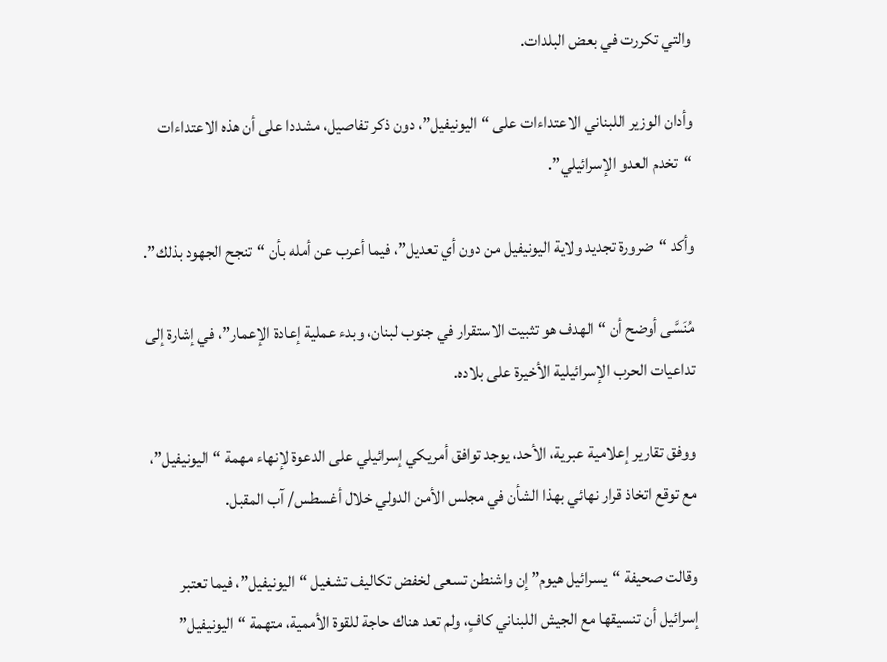والتي تكررت في بعض البلدات.

وأدان الوزير اللبناني الاعتداءات على “اليونيفيل”، دون ذكر تفاصيل، مشددا على أن هذه الاعتداءات “تخدم العدو الإسرائيلي”.

وأكد “ضرورة تجديد ولاية اليونيفيل من دون أي تعديل”، فيما أعرب عن أمله بأن “تنجح الجهود بذلك”.

مُنَسَّى أوضح أن “الهدف هو تثبيت الاستقرار في جنوب لبنان، وبدء عملية إعادة الإعمار”، في إشارة إلى تداعيات الحرب الإسرائيلية الأخيرة على بلاده.

ووفق تقارير إعلامية عبرية، الأحد، يوجد توافق أمريكي إسرائيلي على الدعوة لإنهاء مهمة “اليونيفيل”، مع توقع اتخاذ قرار نهائي بهذا الشأن في مجلس الأمن الدولي خلال أغسطس/ آب المقبل.

وقالت صحيفة “يسرائيل هيوم” إن واشنطن تسعى لخفض تكاليف تشغيل “اليونيفيل”، فيما تعتبر إسرائيل أن تنسيقها مع الجيش اللبناني كافٍ، ولم تعد هناك حاجة للقوة الأممية، متهمة “اليونيفيل”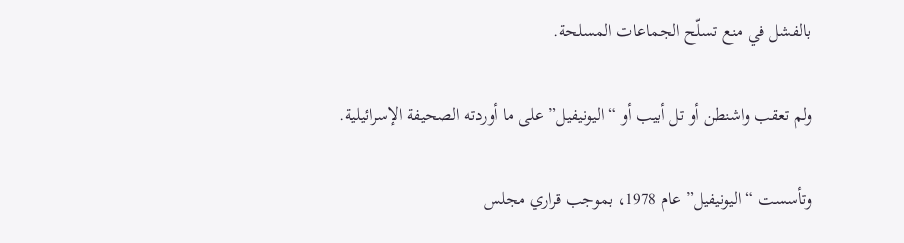بالفشل في منع تسلّح الجماعات المسلحة.

ولم تعقب واشنطن أو تل أبيب أو “اليونيفيل” على ما أوردته الصحيفة الإسرائيلية.

وتأسست “اليونيفيل” عام 1978، بموجب قراري مجلس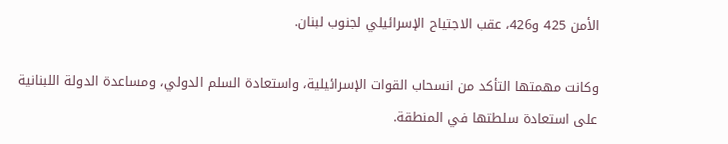الأمن 425 و426، عقب الاجتياح الإسرائيلي لجنو‌ب لبنان.

وكانت مهمتها التأكد من انسحاب القوات الإسرائيلية، واستعادة السلم الدولي، ومساعدة الدولة اللبنانية على استعادة سلطتها في المنطقة.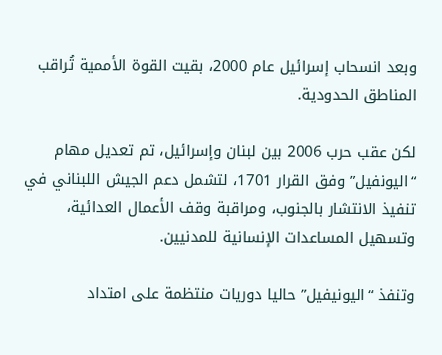وبعد انسحاب إسرائيل عام 2000، بقيت القوة الأممية تُراقب المناطق الحدودية.

لكن عقب حرب 2006 بين لبنان وإسرائيل، تم تعديل مهام “اليونفيل” وفق القرار 1701، لتشمل دعم الجيش اللبناني في تنفيذ الانتشار بالجنوب، ومراقبة وقف الأعمال العدائية، وتسهيل المساعدات الإنسانية للمدنيين.

وتنفذ “اليونيفيل” حاليا دوريات منتظمة على امتداد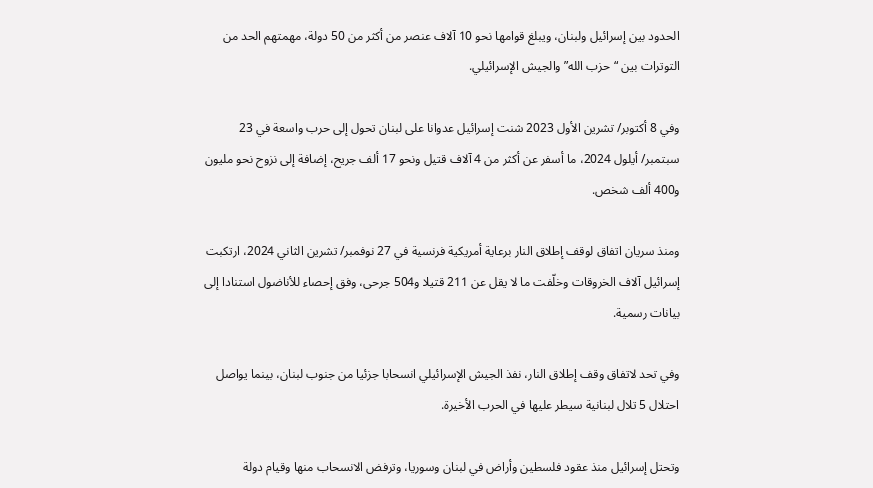الحدود بين إسرائيل ولبنان، ويبلغ قوامها نحو 10 آلاف عنصر من أكثر من 50 دولة، مهمتهم الحد من التوترات بين “حزب الله” والجيش الإسرائيلي.

وفي 8 أكتوبر/ تشرين الأول 2023 شنت إسرائيل عدوانا على لبنان تحول إلى حرب واسعة في 23 سبتمبر/ أيلول 2024، ما أسفر عن أكثر من 4 آلاف قتيل ونحو 17 ألف جريح، إضافة إلى نزوح نحو مليون و400 ألف شخص.

ومنذ سريان اتفاق لوقف إطلاق النار برعاية أمريكية فرنسية في 27 نوفمبر/ تشرين الثاني 2024، ارتكبت إسرائيل آلاف الخروقات وخلّفت ما لا يقل عن 211 قتيلا و504 جرحى، وفق إحصاء للأناضول استنادا إلى بيانات رسمية.

وفي تحد لاتفاق وقف إطلاق النار، نفذ الجيش الإسرائيلي انسحابا جزئيا من جنوب لبنان، بينما يواصل احتلال 5 تلال لبنانية سيطر عليها في الحرب الأخيرة.

وتحتل إسرائيل منذ عقود فلسطين وأراض في لبنان وسوريا، وترفض الانسحاب منها وقيام دولة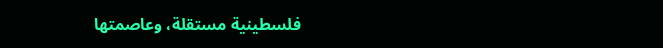فلسطينية مستقلة، وعاصمتها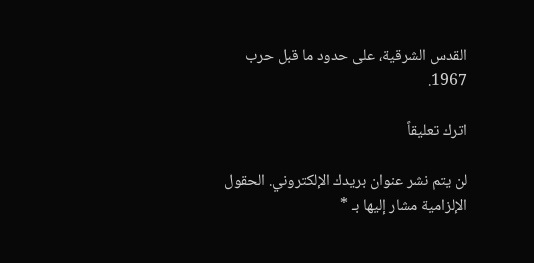القدس الشرقية، على حدود ما قبل حرب 1967.

اترك تعليقاً

لن يتم نشر عنوان بريدك الإلكتروني. الحقول الإلزامية مشار إليها بـ *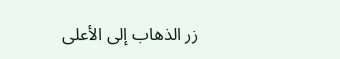زر الذهاب إلى الأعلى